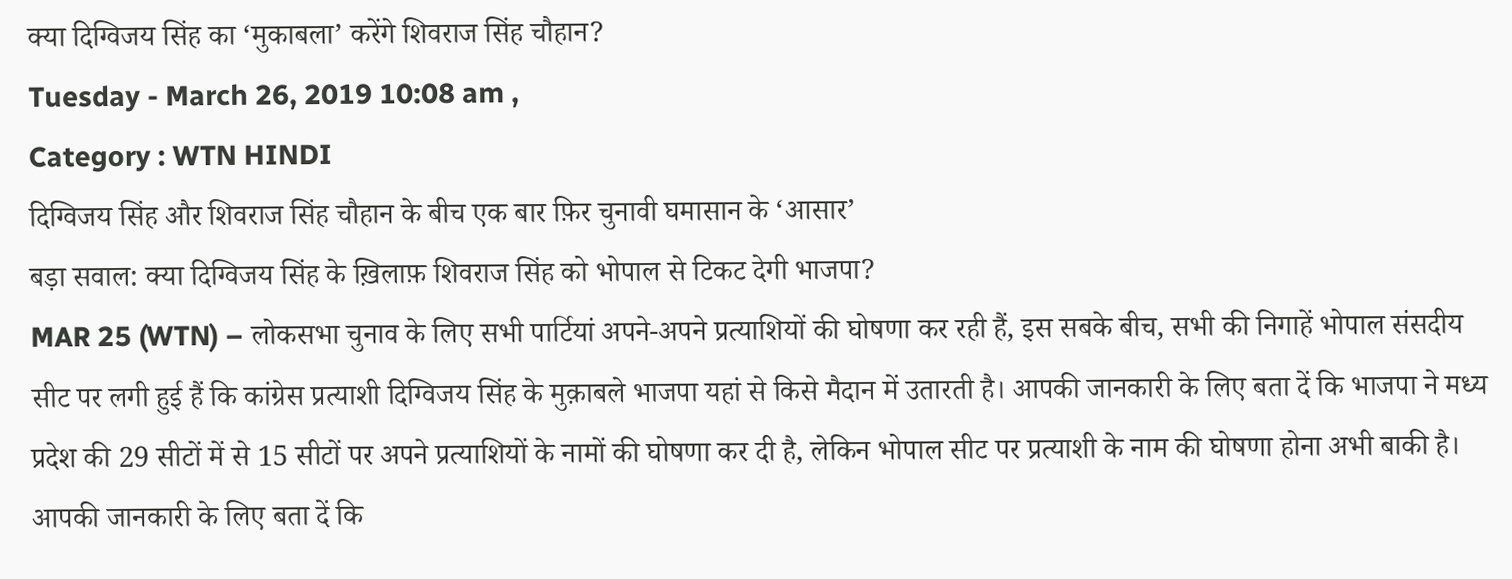क्या दिग्विजय सिंह का ‘मुकाबला’ करेंगे शिवराज सिंह चौहान?
Tuesday - March 26, 2019 10:08 am ,
Category : WTN HINDI
दिग्विजय सिंह और शिवराज सिंह चौहान के बीच एक बार फ़िर चुनावी घमासान के ‘आसार’
बड़ा सवाल: क्या दिग्विजय सिंह के ख़िलाफ़ शिवराज सिंह को भोपाल से टिकट देगी भाजपा?
MAR 25 (WTN) – लोकसभा चुनाव के लिए सभी पार्टियां अपने-अपने प्रत्याशियों की घोषणा कर रही हैं, इस सबके बीच, सभी की निगाहें भोपाल संसदीय सीट पर लगी हुई हैं कि कांग्रेस प्रत्याशी दिग्विजय सिंह के मुक़ाबले भाजपा यहां से किसे मैदान में उतारती है। आपकी जानकारी के लिए बता दें कि भाजपा ने मध्य प्रदेश की 29 सीटों में से 15 सीटों पर अपने प्रत्याशियों के नामों की घोषणा कर दी है, लेकिन भोपाल सीट पर प्रत्याशी के नाम की घोषणा होना अभी बाकी है।
आपकी जानकारी के लिए बता दें कि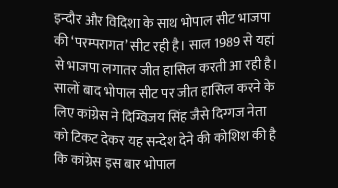इन्दौर और विदिशा के साथ भोपाल सीट भाजपा की ‘परम्परागत’ सीट रही है। साल 1989 से यहां से भाजपा लगातर जीत हासिल करती आ रही है। सालों बाद भोपाल सीट पर जीत हासिल करने के लिए कांग्रेस ने दिग्विजय सिंह जैसे दिग्गज नेता को टिकट देकर यह सन्देश देने की कोशिश की है कि कांग्रेस इस बार भोपाल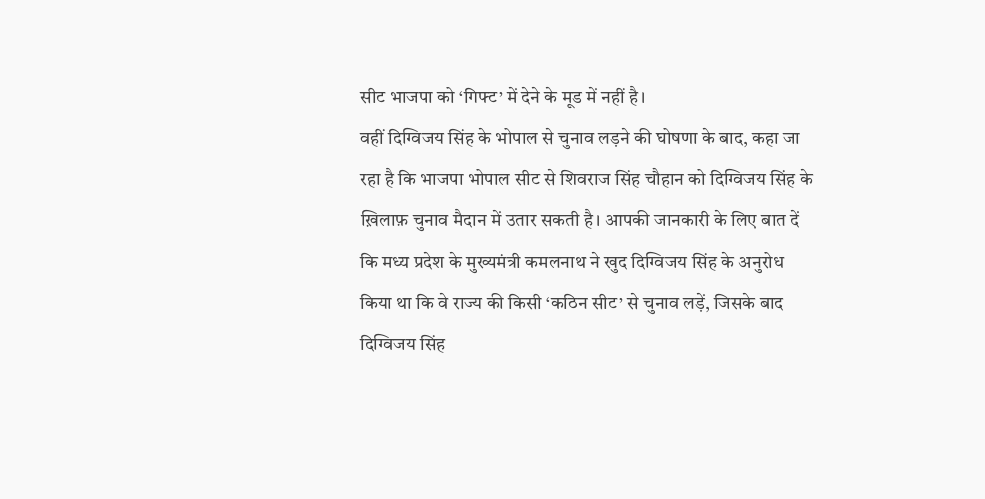सीट भाजपा को ‘गिफ्ट’ में देने के मूड में नहीं है।
वहीं दिग्विजय सिंह के भोपाल से चुनाव लड़ने की घोषणा के बाद, कहा जा रहा है कि भाजपा भोपाल सीट से शिवराज सिंह चौहान को दिग्विजय सिंह के ख़िलाफ़ चुनाव मैदान में उतार सकती है। आपकी जानकारी के लिए बात दें कि मध्य प्रदेश के मुख्यमंत्री कमलनाथ ने खुद दिग्विजय सिंह के अनुरोध किया था कि वे राज्य की किसी ‘कठिन सीट’ से चुनाव लड़ें, जिसके बाद दिग्विजय सिंह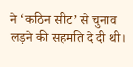ने ‘कठिन सीट’ से चुनाव लड़ने की सहमति दे दी थी।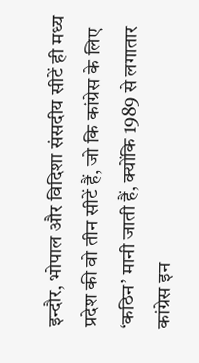इन्दौर, भोपाल और विदिशा संसदीय सीटें ही मध्य प्रदेश की वो तीन सीटें हैं, जो कि कांग्रेस के लिए ‘कठिन’ मानी जाती हैं, क्योंकि 1989 से लगातार कांग्रेस इन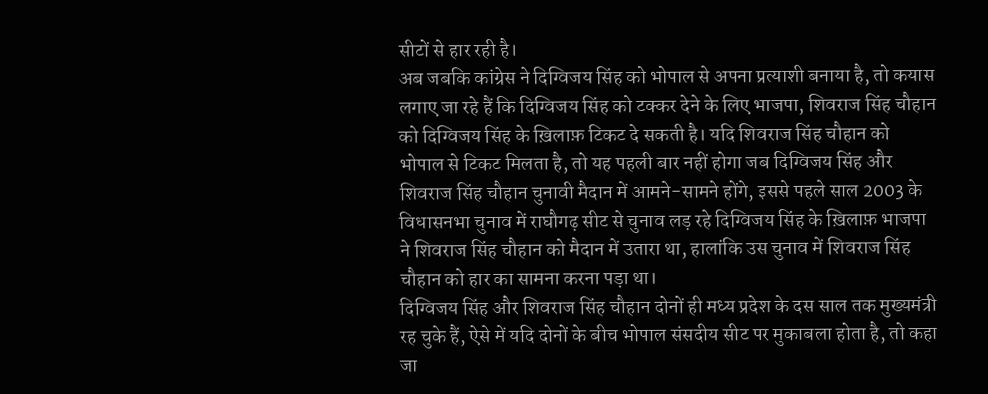सीटों से हार रही है।
अब जबकि कांग्रेस ने दिग्विजय सिंह को भोपाल से अपना प्रत्याशी बनाया है, तो कयास लगाए जा रहे हैं कि दिग्विजय सिंह को टक्कर देने के लिए भाजपा, शिवराज सिंह चौहान को दिग्विजय सिंह के ख़िलाफ़ टिकट दे सकती है। यदि शिवराज सिंह चौहान को भोपाल से टिकट मिलता है, तो यह पहली बार नहीं होगा जब दिग्विजय सिंह और शिवराज सिंह चौहान चुनावी मैदान में आमने-सामने होंगे, इससे पहले साल 2003 के विधासनभा चुनाव में राघौगढ़ सीट से चुनाव लड़ रहे दिग्विजय सिंह के ख़िलाफ़ भाजपा ने शिवराज सिंह चौहान को मैदान में उतारा था, हालांकि उस चुनाव में शिवराज सिंह चौहान को हार का सामना करना पड़ा था।
दिग्विजय सिंह और शिवराज सिंह चौहान दोनों ही मध्य प्रदेश के दस साल तक मुख्यमंत्री रह चुके हैं, ऐसे में यदि दोनों के बीच भोपाल संसदीय सीट पर मुकाबला होता है, तो कहा जा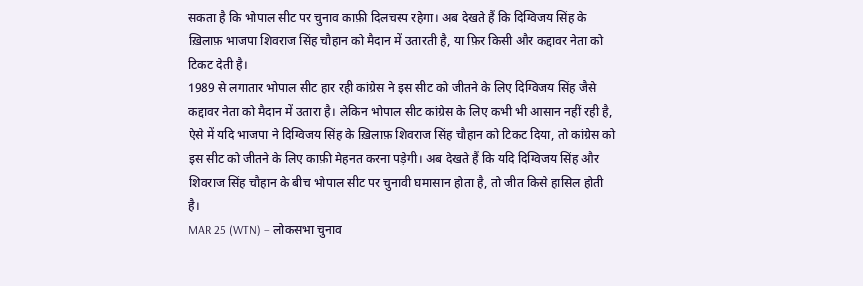सकता है कि भोपाल सीट पर चुनाव काफ़ी दिलचस्प रहेगा। अब देखते हैं कि दिग्विजय सिंह के ख़िलाफ़ भाजपा शिवराज सिंह चौहान को मैदान में उतारती है, या फ़िर किसी और कद्दावर नेता को टिकट देती है।
1989 से लगातार भोपाल सीट हार रही कांग्रेस ने इस सीट को जीतने के लिए दिग्विजय सिंह जैसे कद्दावर नेता को मैदान में उतारा है। लेकिन भोपाल सीट कांग्रेस के लिए कभी भी आसान नहीं रही है, ऐसे में यदि भाजपा ने दिग्विजय सिंह के ख़िलाफ़ शिवराज सिंह चौहान को टिकट दिया, तो कांग्रेस को इस सीट को जीतने के लिए काफ़ी मेहनत करना पड़ेगी। अब देखते हैं कि यदि दिग्विजय सिंह और शिवराज सिंह चौहान के बीच भोपाल सीट पर चुनावी घमासान होता है, तो जीत किसे हासिल होती है।
MAR 25 (WTN) – लोकसभा चुनाव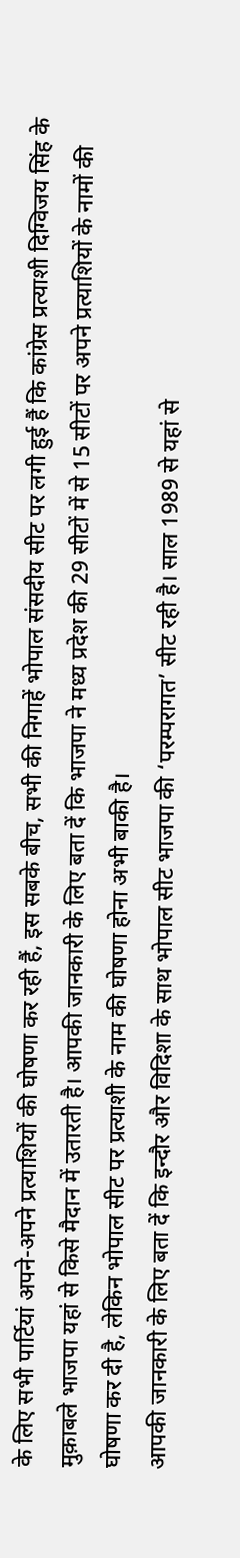के लिए सभी पार्टियां अपने-अपने प्रत्याशियों की घोषणा कर रही हैं, इस सबके बीच, सभी की निगाहें भोपाल संसदीय सीट पर लगी हुई हैं कि कांग्रेस प्रत्याशी दिग्विजय सिंह के मुक़ाबले भाजपा यहां से किसे मैदान में उतारती है। आपकी जानकारी के लिए बता दें कि भाजपा ने मध्य प्रदेश की 29 सीटों में से 15 सीटों पर अपने प्रत्याशियों के नामों की घोषणा कर दी है, लेकिन भोपाल सीट पर प्रत्याशी के नाम की घोषणा होना अभी बाकी है।
आपकी जानकारी के लिए बता दें कि इन्दौर और विदिशा के साथ भोपाल सीट भाजपा की ‘परम्परागत’ सीट रही है। साल 1989 से यहां से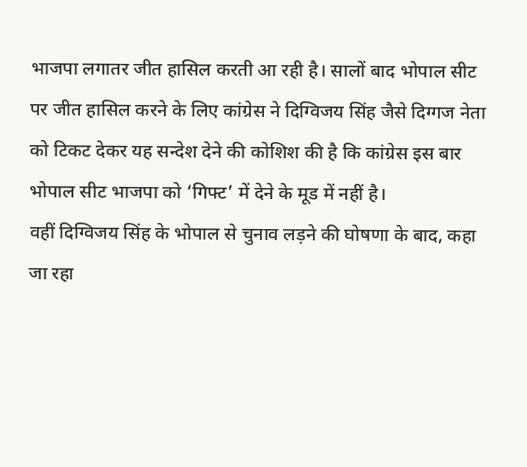भाजपा लगातर जीत हासिल करती आ रही है। सालों बाद भोपाल सीट पर जीत हासिल करने के लिए कांग्रेस ने दिग्विजय सिंह जैसे दिग्गज नेता को टिकट देकर यह सन्देश देने की कोशिश की है कि कांग्रेस इस बार भोपाल सीट भाजपा को ‘गिफ्ट’ में देने के मूड में नहीं है।
वहीं दिग्विजय सिंह के भोपाल से चुनाव लड़ने की घोषणा के बाद, कहा जा रहा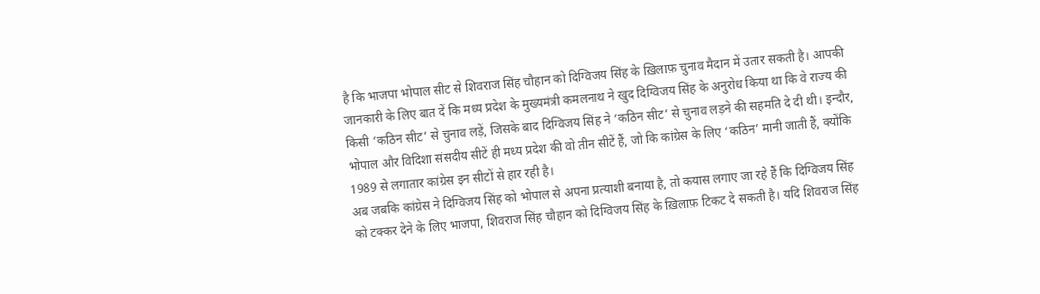है कि भाजपा भोपाल सीट से शिवराज सिंह चौहान को दिग्विजय सिंह के ख़िलाफ़ चुनाव मैदान में उतार सकती है। आपकी जानकारी के लिए बात दें कि मध्य प्रदेश के मुख्यमंत्री कमलनाथ ने खुद दिग्विजय सिंह के अनुरोध किया था कि वे राज्य की किसी ‘कठिन सीट’ से चुनाव लड़ें, जिसके बाद दिग्विजय सिंह ने ‘कठिन सीट’ से चुनाव लड़ने की सहमति दे दी थी। इन्दौर, भोपाल और विदिशा संसदीय सीटें ही मध्य प्रदेश की वो तीन सीटें हैं, जो कि कांग्रेस के लिए ‘कठिन’ मानी जाती हैं, क्योंकि 1989 से लगातार कांग्रेस इन सीटों से हार रही है।
अब जबकि कांग्रेस ने दिग्विजय सिंह को भोपाल से अपना प्रत्याशी बनाया है, तो कयास लगाए जा रहे हैं कि दिग्विजय सिंह को टक्कर देने के लिए भाजपा, शिवराज सिंह चौहान को दिग्विजय सिंह के ख़िलाफ़ टिकट दे सकती है। यदि शिवराज सिंह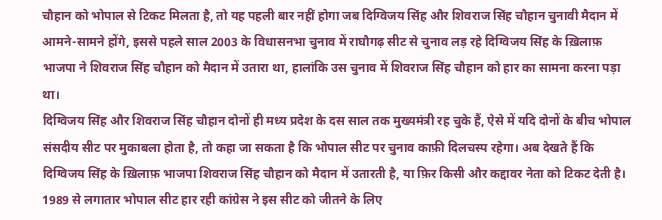चौहान को भोपाल से टिकट मिलता है, तो यह पहली बार नहीं होगा जब दिग्विजय सिंह और शिवराज सिंह चौहान चुनावी मैदान में आमने-सामने होंगे, इससे पहले साल 2003 के विधासनभा चुनाव में राघौगढ़ सीट से चुनाव लड़ रहे दिग्विजय सिंह के ख़िलाफ़ भाजपा ने शिवराज सिंह चौहान को मैदान में उतारा था, हालांकि उस चुनाव में शिवराज सिंह चौहान को हार का सामना करना पड़ा था।
दिग्विजय सिंह और शिवराज सिंह चौहान दोनों ही मध्य प्रदेश के दस साल तक मुख्यमंत्री रह चुके हैं, ऐसे में यदि दोनों के बीच भोपाल संसदीय सीट पर मुकाबला होता है, तो कहा जा सकता है कि भोपाल सीट पर चुनाव काफ़ी दिलचस्प रहेगा। अब देखते हैं कि दिग्विजय सिंह के ख़िलाफ़ भाजपा शिवराज सिंह चौहान को मैदान में उतारती है, या फ़िर किसी और कद्दावर नेता को टिकट देती है।
1989 से लगातार भोपाल सीट हार रही कांग्रेस ने इस सीट को जीतने के लिए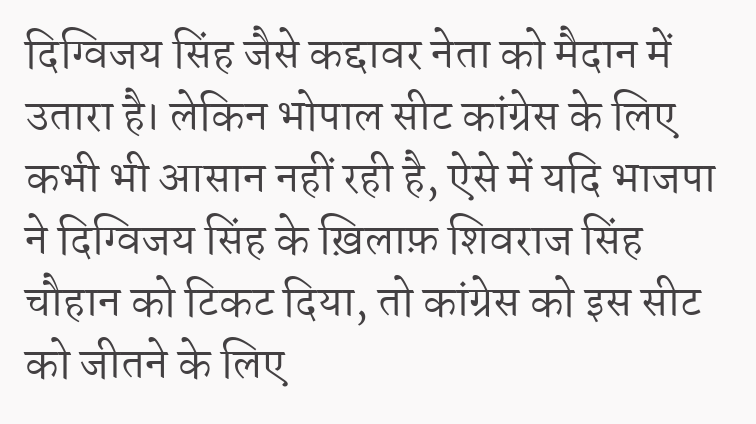दिग्विजय सिंह जैसे कद्दावर नेता को मैदान में उतारा है। लेकिन भोपाल सीट कांग्रेस के लिए कभी भी आसान नहीं रही है, ऐसे में यदि भाजपा ने दिग्विजय सिंह के ख़िलाफ़ शिवराज सिंह चौहान को टिकट दिया, तो कांग्रेस को इस सीट को जीतने के लिए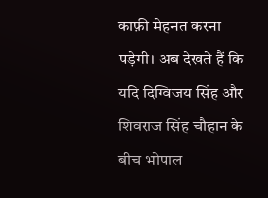काफ़ी मेहनत करना पड़ेगी। अब देखते हैं कि यदि दिग्विजय सिंह और शिवराज सिंह चौहान के बीच भोपाल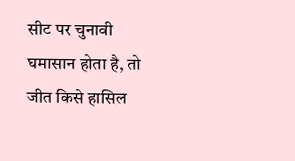सीट पर चुनावी घमासान होता है, तो जीत किसे हासिल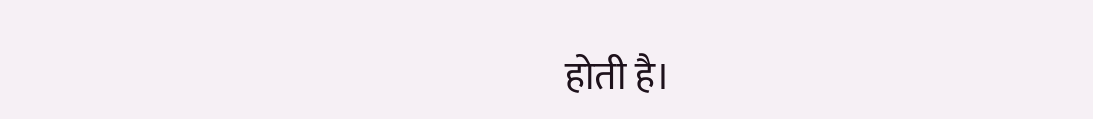होती है।